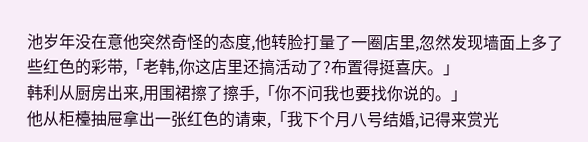池岁年没在意他突然奇怪的态度,他转脸打量了一圈店里,忽然发现墙面上多了些红色的彩带,「老韩,你这店里还搞活动了?布置得挺喜庆。」
韩利从厨房出来,用围裙擦了擦手,「你不问我也要找你说的。」
他从柜檯抽屉拿出一张红色的请柬,「我下个月八号结婚,记得来赏光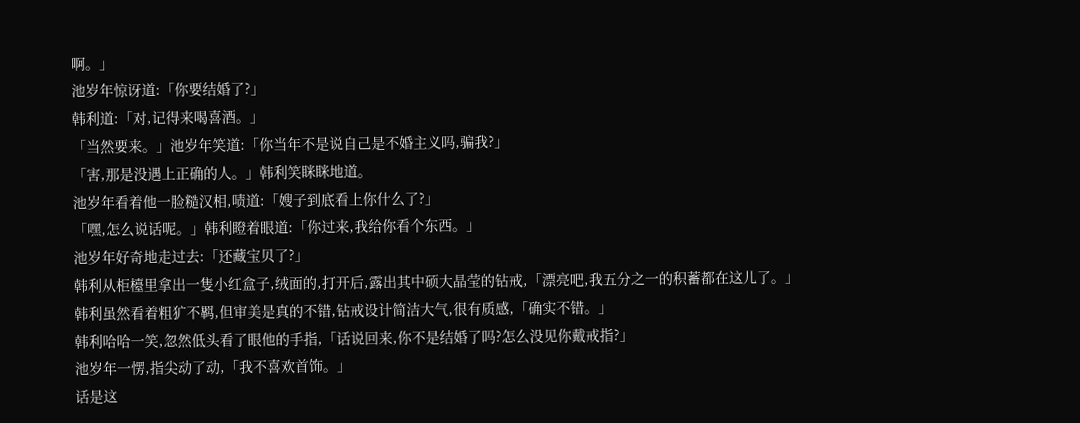啊。」
池岁年惊讶道:「你要结婚了?」
韩利道:「对,记得来喝喜酒。」
「当然要来。」池岁年笑道:「你当年不是说自己是不婚主义吗,骗我?」
「害,那是没遇上正确的人。」韩利笑眯眯地道。
池岁年看着他一脸糙汉相,啧道:「嫂子到底看上你什么了?」
「嘿,怎么说话呢。」韩利瞪着眼道:「你过来,我给你看个东西。」
池岁年好奇地走过去:「还藏宝贝了?」
韩利从柜檯里拿出一隻小红盒子,绒面的,打开后,露出其中硕大晶莹的钻戒,「漂亮吧,我五分之一的积蓄都在这儿了。」
韩利虽然看着粗犷不羁,但审美是真的不错,钻戒设计简洁大气,很有质感,「确实不错。」
韩利哈哈一笑,忽然低头看了眼他的手指,「话说回来,你不是结婚了吗?怎么没见你戴戒指?」
池岁年一愣,指尖动了动,「我不喜欢首饰。」
话是这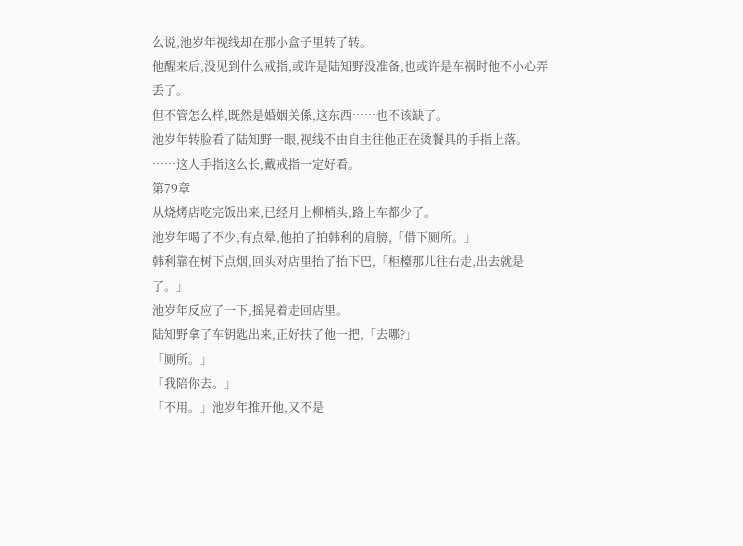么说,池岁年视线却在那小盒子里转了转。
他醒来后,没见到什么戒指,或许是陆知野没准备,也或许是车祸时他不小心弄丢了。
但不管怎么样,既然是婚姻关係,这东西……也不该缺了。
池岁年转脸看了陆知野一眼,视线不由自主往他正在烫餐具的手指上落。
……这人手指这么长,戴戒指一定好看。
第79章
从烧烤店吃完饭出来,已经月上柳梢头,路上车都少了。
池岁年喝了不少,有点晕,他拍了拍韩利的肩膀,「借下厕所。」
韩利靠在树下点烟,回头对店里抬了抬下巴,「柜檯那儿往右走,出去就是了。」
池岁年反应了一下,摇晃着走回店里。
陆知野拿了车钥匙出来,正好扶了他一把,「去哪?」
「厕所。」
「我陪你去。」
「不用。」池岁年推开他,又不是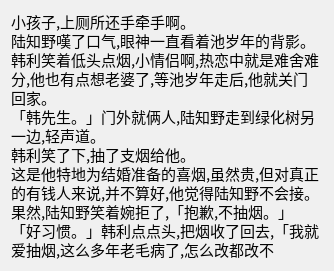小孩子,上厕所还手牵手啊。
陆知野嘆了口气,眼神一直看着池岁年的背影。
韩利笑着低头点烟,小情侣啊,热恋中就是难舍难分,他也有点想老婆了,等池岁年走后,他就关门回家。
「韩先生。」门外就俩人,陆知野走到绿化树另一边,轻声道。
韩利笑了下,抽了支烟给他。
这是他特地为结婚准备的喜烟,虽然贵,但对真正的有钱人来说,并不算好,他觉得陆知野不会接。
果然,陆知野笑着婉拒了,「抱歉,不抽烟。」
「好习惯。」韩利点点头,把烟收了回去,「我就爱抽烟,这么多年老毛病了,怎么改都改不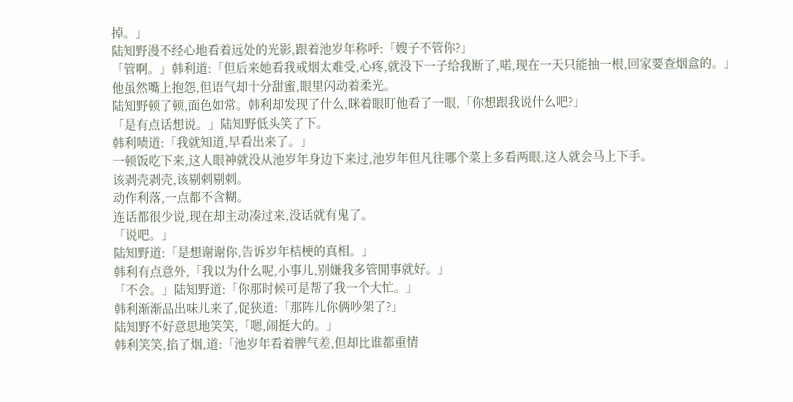掉。」
陆知野漫不经心地看着远处的光影,跟着池岁年称呼:「嫂子不管你?」
「管啊。」韩利道:「但后来她看我戒烟太难受,心疼,就没下一子给我断了,喏,现在一天只能抽一根,回家要查烟盒的。」
他虽然嘴上抱怨,但语气却十分甜蜜,眼里闪动着柔光。
陆知野顿了顿,面色如常。韩利却发现了什么,眯着眼盯他看了一眼,「你想跟我说什么吧?」
「是有点话想说。」陆知野低头笑了下。
韩利啧道:「我就知道,早看出来了。」
一顿饭吃下来,这人眼神就没从池岁年身边下来过,池岁年但凡往哪个菜上多看两眼,这人就会马上下手。
该剥壳剥壳,该剔刺剔刺。
动作利落,一点都不含糊。
连话都很少说,现在却主动凑过来,没话就有鬼了。
「说吧。」
陆知野道:「是想谢谢你,告诉岁年桔梗的真相。」
韩利有点意外,「我以为什么呢,小事儿,别嫌我多管閒事就好。」
「不会。」陆知野道:「你那时候可是帮了我一个大忙。」
韩利渐渐品出味儿来了,促狭道:「那阵儿你俩吵架了?」
陆知野不好意思地笑笑,「嗯,闹挺大的。」
韩利笑笑,掐了烟,道:「池岁年看着脾气差,但却比谁都重情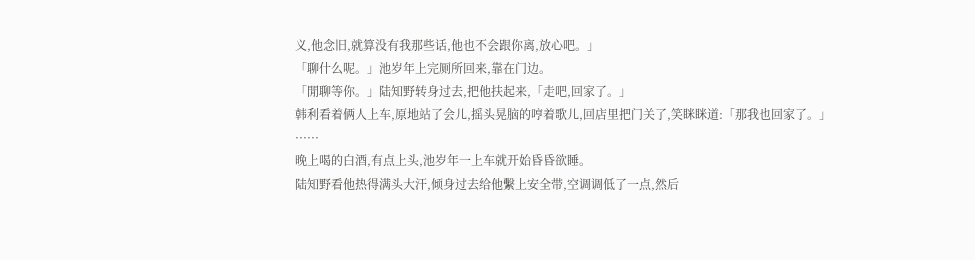义,他念旧,就算没有我那些话,他也不会跟你离,放心吧。」
「聊什么呢。」池岁年上完厕所回来,靠在门边。
「閒聊等你。」陆知野转身过去,把他扶起来,「走吧,回家了。」
韩利看着俩人上车,原地站了会儿,摇头晃脑的哼着歌儿,回店里把门关了,笑眯眯道:「那我也回家了。」
······
晚上喝的白酒,有点上头,池岁年一上车就开始昏昏欲睡。
陆知野看他热得满头大汗,倾身过去给他繫上安全带,空调调低了一点,然后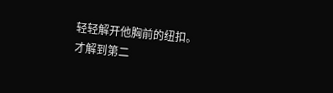轻轻解开他胸前的纽扣。
才解到第二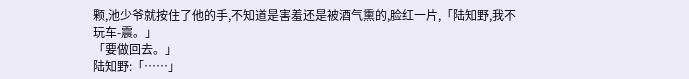颗,池少爷就按住了他的手,不知道是害羞还是被酒气熏的,脸红一片,「陆知野,我不玩车-震。」
「要做回去。」
陆知野:「……」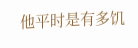他平时是有多饥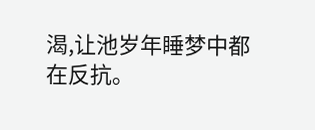渴,让池岁年睡梦中都在反抗。